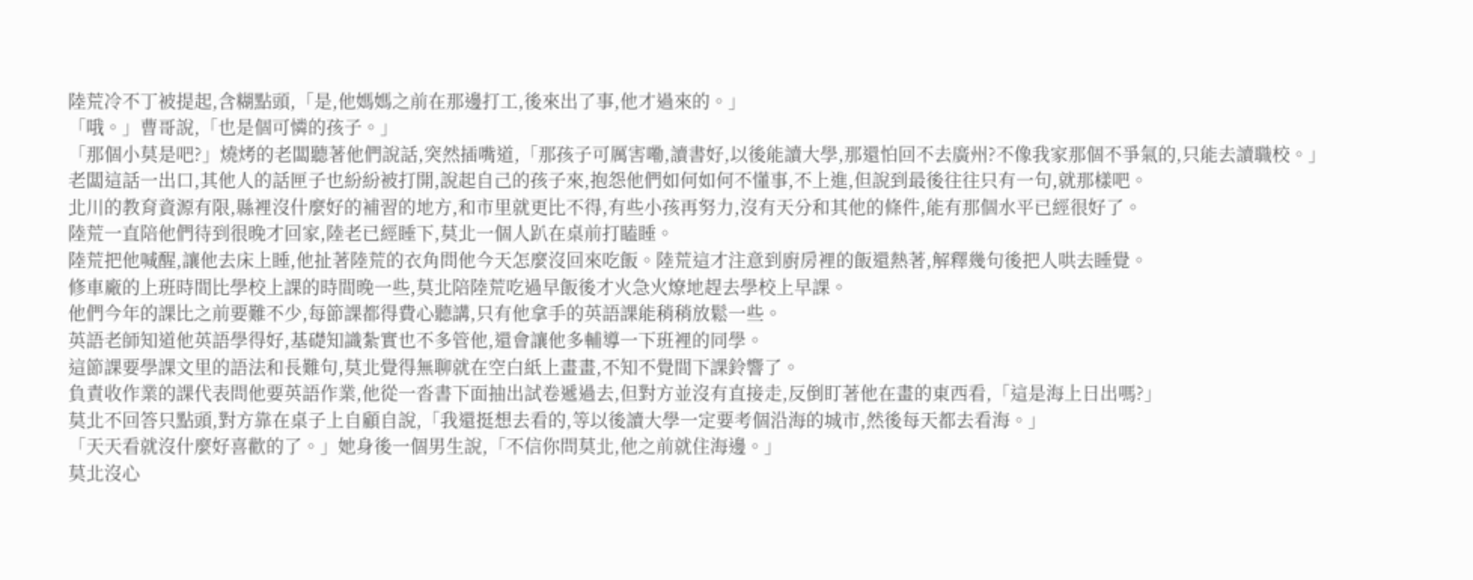陸荒冷不丁被提起,含糊點頭,「是,他媽媽之前在那邊打工,後來出了事,他才過來的。」
「哦。」曹哥說,「也是個可憐的孩子。」
「那個小莫是吧?」燒烤的老闆聽著他們說話,突然插嘴道,「那孩子可厲害嘞,讀書好,以後能讀大學,那還怕回不去廣州?不像我家那個不爭氣的,只能去讀職校。」
老闆這話一出口,其他人的話匣子也紛紛被打開,說起自己的孩子來,抱怨他們如何如何不懂事,不上進,但說到最後往往只有一句,就那樣吧。
北川的教育資源有限,縣裡沒什麼好的補習的地方,和市里就更比不得,有些小孩再努力,沒有天分和其他的條件,能有那個水平已經很好了。
陸荒一直陪他們待到很晚才回家,陸老已經睡下,莫北一個人趴在桌前打瞌睡。
陸荒把他喊醒,讓他去床上睡,他扯著陸荒的衣角問他今天怎麼沒回來吃飯。陸荒這才注意到廚房裡的飯還熱著,解釋幾句後把人哄去睡覺。
修車廠的上班時間比學校上課的時間晚一些,莫北陪陸荒吃過早飯後才火急火燎地趕去學校上早課。
他們今年的課比之前要難不少,每節課都得費心聽講,只有他拿手的英語課能稍稍放鬆一些。
英語老師知道他英語學得好,基礎知識紮實也不多管他,還會讓他多輔導一下班裡的同學。
這節課要學課文里的語法和長難句,莫北覺得無聊就在空白紙上畫畫,不知不覺間下課鈴響了。
負責收作業的課代表問他要英語作業,他從一沓書下面抽出試卷遞過去,但對方並沒有直接走,反倒盯著他在畫的東西看,「這是海上日出嗎?」
莫北不回答只點頭,對方靠在桌子上自顧自說,「我還挺想去看的,等以後讀大學一定要考個沿海的城市,然後每天都去看海。」
「天天看就沒什麼好喜歡的了。」她身後一個男生說,「不信你問莫北,他之前就住海邊。」
莫北沒心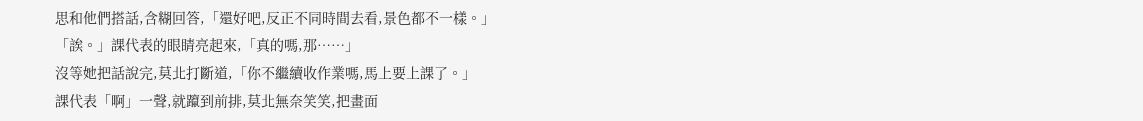思和他們搭話,含糊回答,「還好吧,反正不同時間去看,景色都不一樣。」
「誒。」課代表的眼睛亮起來,「真的嗎,那……」
沒等她把話說完,莫北打斷道,「你不繼續收作業嗎,馬上要上課了。」
課代表「啊」一聲,就躥到前排,莫北無奈笑笑,把畫面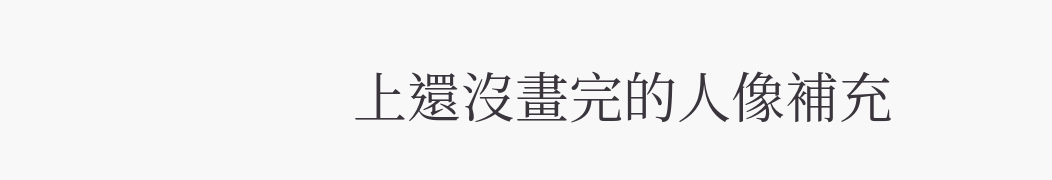上還沒畫完的人像補充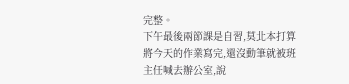完整。
下午最後兩節課是自習,莫北本打算將今天的作業寫完,還沒動筆就被班主任喊去辦公室,說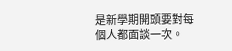是新學期開頭要對每個人都面談一次。